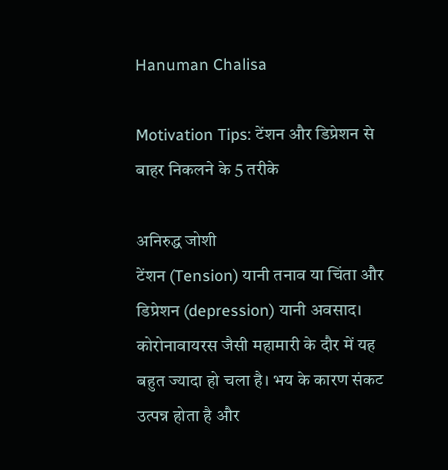Hanuman Chalisa

Motivation Tips: टेंशन और डिप्रेशन से बाहर निकलने के 5 तरीके

अनिरुद्ध जोशी
टेंशन (Tension) यानी तनाव या चिंता और डिप्रेशन (depression) यानी अवसाद। कोरोनावायरस जैसी महामारी के दौर में यह बहुत ज्यादा हो चला है। भय के कारण संकट उत्पन्न होता है और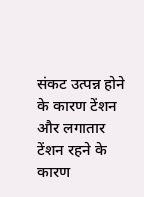संकट उत्पन्न होने के कारण टेंशन और लगातार टेंशन रहने के कारण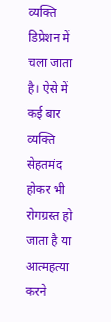व्यक्ति डिप्रेशन में चला जाता है। ऐसे में कई बार व्यक्ति सेहतमंद होकर भी रोगग्रस्त हो जाता है या आत्महत्या करने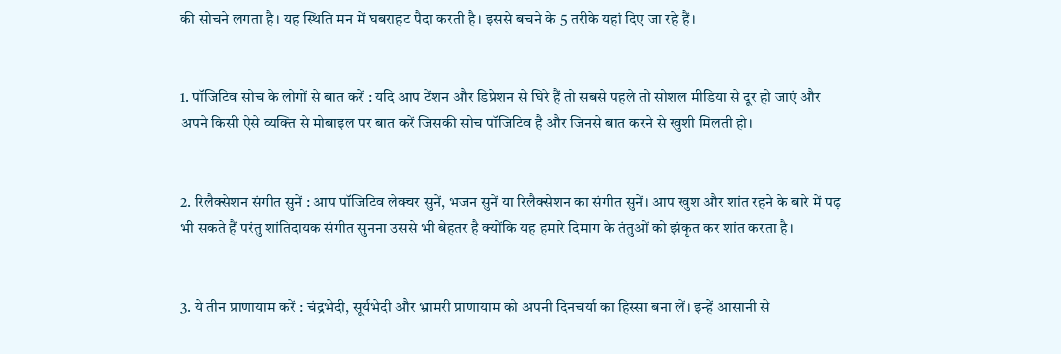की सोचने लगता है। यह स्थिति मन में घबराहट पैदा करती है। इससे बचने के 5 तरीके यहां दिए जा रहे हैं।


1. पॉजिटिव सोच के लोगों से बात करें : यदि आप टेंशन और डिप्रेशन से घिरे हैं तो सबसे पहले तो सोशल मीडिया से दूर हो जाएं और अपने किसी ऐसे व्यक्ति से मोबाइल पर बात करें जिसकी सोच पॉजिटिव है और जिनसे बात करने से खुशी मिलती हो।


2. रिलैक्सेशन संगीत सुनें : आप पॉजिटिव लेक्चर सुनें, भजन सुनें या रिलैक्सेशन का संगीत सुनें। आप खुश और शांत रहने के बारे में पढ़ भी सकते हैं परंतु शांतिदायक संगीत सुनना उससे भी बेहतर है क्योंकि यह हमारे दिमाग के तंतुओं को झंकृत कर शांत करता है।


3. ये तीन प्राणायाम करें : चंद्रभेदी, सूर्यभेदी और भ्रामरी प्राणायाम को अपनी दिनचर्या का हिस्सा बना लें। इन्हें आसानी से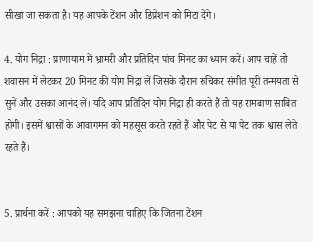सीखा जा सकता है। यह आपके टेंशन और डिप्रेशन को मिटा देंगे।

4. योग निद्रा : प्राणायाम में भ्रामरी और प्रतिदिन पांच मिनट का ध्यान करें। आप चाहें तो शवासन में लेटकर 20 मिनट की योग निद्रा लें जिसके दौरान रुचिकर संगीत पूरी तन्मयता से सुनें और उसका आनंद लें। यदि आप प्रतिदिन योग निद्रा ही करते हैं तो यह रामबाण साबित होगी। इसमें श्वासों के आवागमन को महसूस करते रहते हैं और पेट से या पेट तक श्वास लेते रहते हैं।


5. प्रार्थना करें : आपको यह समझना चाहिए कि जितना टेंशन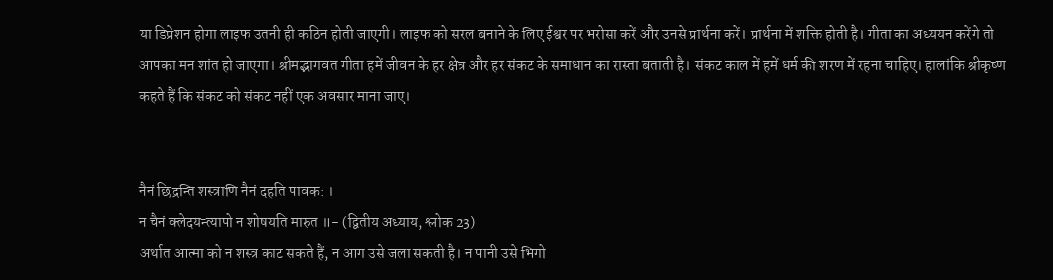या डिप्रेशन होगा लाइफ उतनी ही कठिन होती जाएगी। लाइफ को सरल बनाने के लिए ईश्वर पर भरोसा करें और उनसे प्रार्थना करें। प्रार्थना में शक्ति होती है। गीता का अध्ययन करेंगे तो आपका मन शांत हो जाएगा। श्रीमद्भागवत गीता हमें जीवन के हर क्षेत्र और हर संकट के समाधान का रास्ता बताती है। संकट काल में हमें धर्म की शरण में रहना चाहिए। हालांकि श्रीकृष्ण कहते हैं कि संकट को संकट नहीं एक अवसार माना जाए।


नैनं छिद्रन्ति शस्त्राणि नैनं दहति पावक: ।
न चैनं क्लेदयन्त्यापो न शोषयति मारुत ॥- (द्वितीय अध्याय, श्लोक 23)
अर्थात आत्मा को न शस्त्र काट सकते हैं, न आग उसे जला सकती है। न पानी उसे भिगो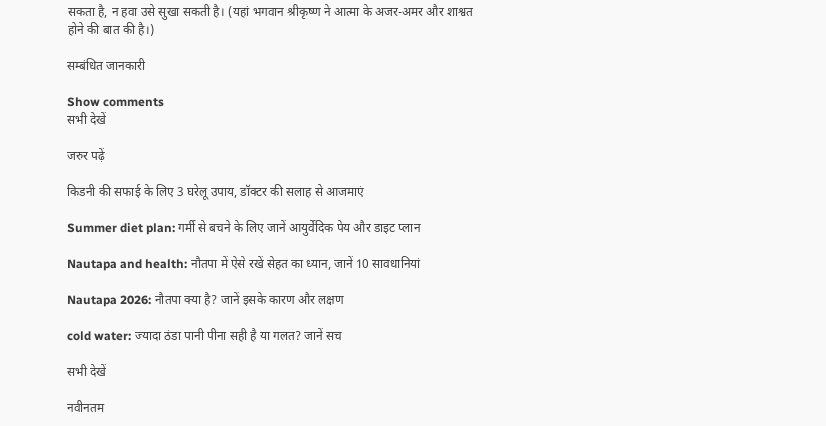सकता है, न हवा उसे सुखा सकती है। (यहां भगवान श्रीकृष्ण ने आत्मा के अजर-अमर और शाश्वत होने की बात की है।)

सम्बंधित जानकारी

Show comments
सभी देखें

जरुर पढ़ें

किडनी की सफाई के लिए 3 घरेलू उपाय, डॉक्टर की सलाह से आजमाएं

Summer diet plan: गर्मी से बचने के लिए जानें आयुर्वेदिक पेय और डाइट प्लान

Nautapa and health: नौतपा में ऐसे रखें सेहत का ध्यान, जानें 10 सावधानियां

Nautapa 2026: नौतपा क्या है? जानें इसके कारण और लक्षण

cold water: ज्यादा ठंडा पानी पीना सही है या गलत? जानें सच

सभी देखें

नवीनतम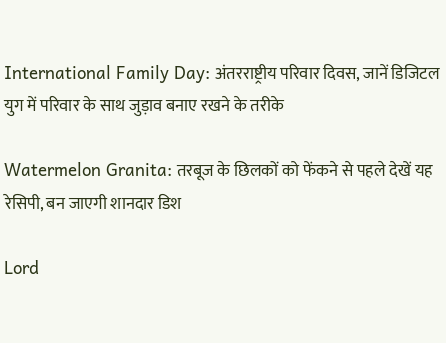International Family Day: अंतरराष्ट्रीय परिवार दिवस, जानें डिजिटल युग में परिवार के साथ जुड़ाव बनाए रखने के तरीके

Watermelon Granita: तरबूज के छिलकों को फेंकने से पहले देखें यह रेसिपी, बन जाएगी शानदार डिश

Lord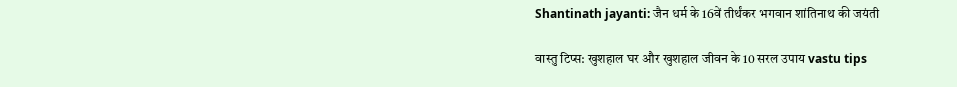Shantinath jayanti: जैन धर्म के 16वें तीर्थंकर भगवान शांतिनाथ की जयंती

वास्तु टिप्स: खुशहाल घर और खुशहाल जीवन के 10 सरल उपाय vastu tips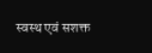स्वस्थ एवं सशक्त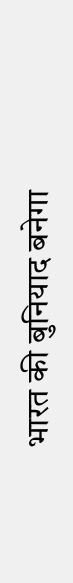भारत की बुनियाद बनेगा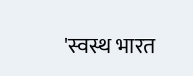'स्वस्थ भारत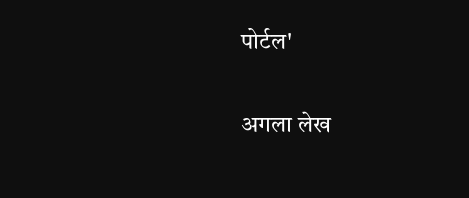पोर्टल'

अगला लेख